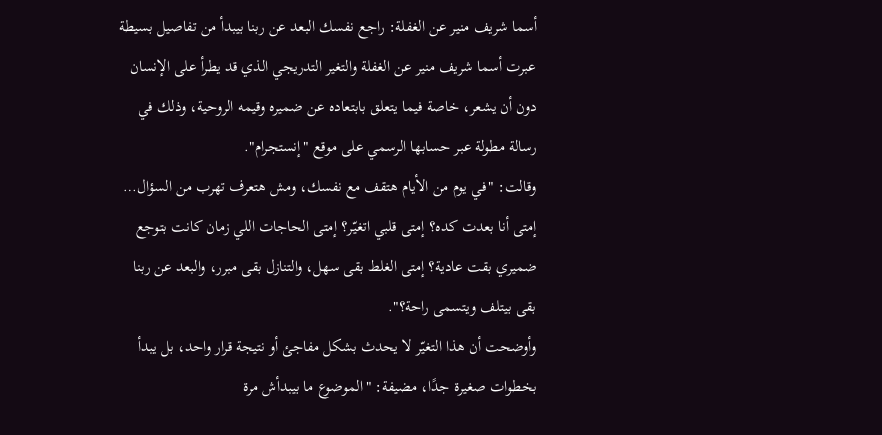أسما شريف منير عن الغفلة: راجع نفسك البعد عن ربنا بيبدأ من تفاصيل بسيطة
عبرت أسما شريف منير عن الغفلة والتغير التدريجي الذي قد يطرأ على الإنسان دون أن يشعر، خاصة فيما يتعلق بابتعاده عن ضميره وقيمه الروحية، وذلك في رسالة مطولة عبر حسابها الرسمي على موقع "إنستجرام".
وقالت: "في يوم من الأيام هتقف مع نفسك، ومش هتعرف تهرب من السؤال… إمتى أنا بعدت كده؟ إمتى قلبي اتغيّر؟ إمتى الحاجات اللي زمان كانت بتوجع ضميري بقت عادية؟ إمتى الغلط بقى سهل، والتنازل بقى مبرر، والبعد عن ربنا بقى بيتلف ويتسمى راحة؟".
وأوضحت أن هذا التغيّر لا يحدث بشكل مفاجئ أو نتيجة قرار واحد، بل يبدأ بخطوات صغيرة جدًا، مضيفة: "الموضوع ما بيبدأش مرة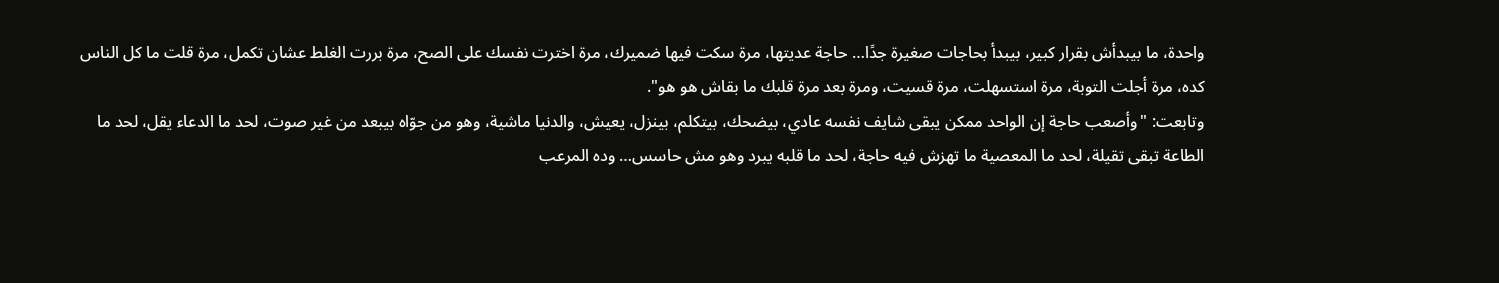واحدة، ما بيبدأش بقرار كبير، بيبدأ بحاجات صغيرة جدًا… حاجة عديتها، مرة سكت فيها ضميرك، مرة اخترت نفسك على الصح، مرة بررت الغلط عشان تكمل، مرة قلت ما كل الناس كده، مرة أجلت التوبة، مرة استسهلت، مرة قسيت، ومرة بعد مرة قلبك ما بقاش هو هو".
وتابعت: "وأصعب حاجة إن الواحد ممكن يبقى شايف نفسه عادي، بيضحك، بيتكلم، بينزل، يعيش، والدنيا ماشية، وهو من جوّاه بيبعد من غير صوت، لحد ما الدعاء يقل، لحد ما الطاعة تبقى تقيلة، لحد ما المعصية ما تهزش فيه حاجة، لحد ما قلبه يبرد وهو مش حاسس… وده المرعب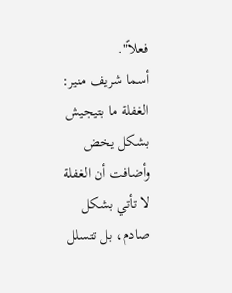فعلاً".
أسما شريف منير: الغفلة ما بتيجيش بشكل يخض
وأضافت أن الغفلة لا تأتي بشكل صادم، بل تتسلل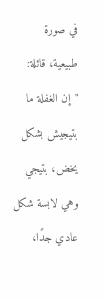في صورة طبيعية، قائلة: "إن الغفلة ما بتيجيش بشكل يخض، بتيجي وهي لابسة شكل عادي جدًا،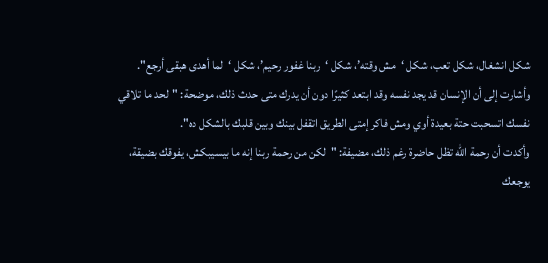شكل انشغال، شكل تعب، شكل ‘مش وقته’، شكل ‘ربنا غفور رحيم’، شكل ‘لما أهدى هبقى أرجع".
وأشارت إلى أن الإنسان قد يجد نفسه وقد ابتعد كثيرًا دون أن يدرك متى حدث ذلك، موضحة: "لحد ما تلاقي نفسك اتسحبت حتة بعيدة أوي ومش فاكر إمتى الطريق اتقفل بينك وبين قلبك بالشكل ده".
وأكدت أن رحمة الله تظل حاضرة رغم ذلك، مضيفة: "لكن من رحمة ربنا إنه ما بيسيبكش، يفوقك بضيقة، يوجعك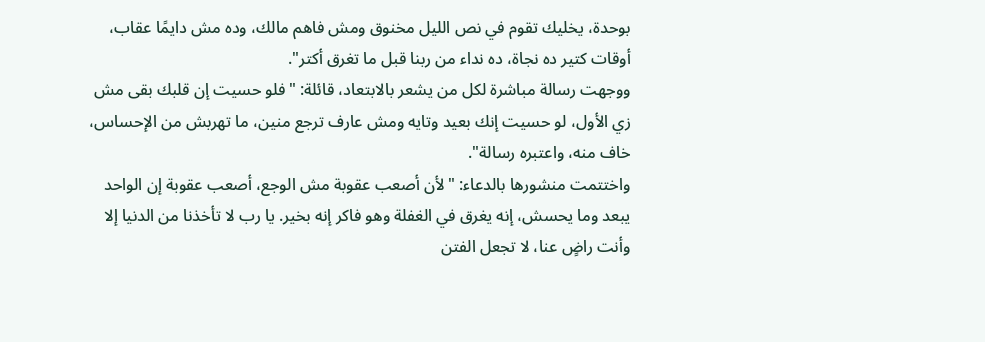بوحدة، يخليك تقوم في نص الليل مخنوق ومش فاهم مالك، وده مش دايمًا عقاب، أوقات كتير ده نجاة، ده نداء من ربنا قبل ما تغرق أكتر".
ووجهت رسالة مباشرة لكل من يشعر بالابتعاد، قائلة: "فلو حسيت إن قلبك بقى مش زي الأول، لو حسيت إنك بعيد وتايه ومش عارف ترجع منين، ما تهربش من الإحساس، خاف منه، واعتبره رسالة".
واختتمت منشورها بالدعاء: "لأن أصعب عقوبة مش الوجع، أصعب عقوبة إن الواحد يبعد وما يحسش، إنه يغرق في الغفلة وهو فاكر إنه بخير. يا رب لا تأخذنا من الدنيا إلا وأنت راضٍ عنا، لا تجعل الفتن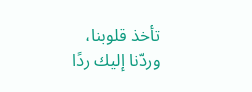تأخذ قلوبنا، وردّنا إليك ردًا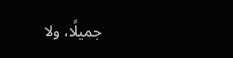جميلًا، ولا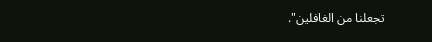تجعلنا من الغافلين".